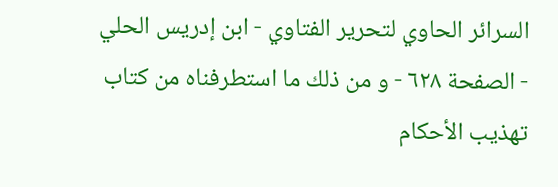السرائر الحاوي لتحرير الفتاوي - ابن إدريس الحلي - الصفحة ٦٢٨ - و من ذلك ما استطرفناه من كتاب تهذيب الأحكام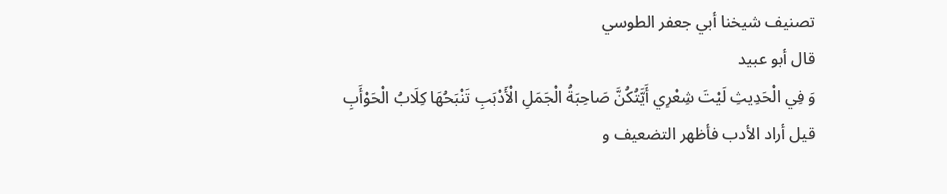تصنيف شيخنا أبي جعفر الطوسي
قال أبو عبيد
وَ فِي الْحَدِيثِ لَيْتَ شِعْرِي أَيَّتُكُنَّ صَاحِبَةُ الْجَمَلِ الْأَدْبَبِ تَنْبَحُهَا كِلَابُ الْحَوْأَبِ
قيل أراد الأدب فأظهر التضعيف و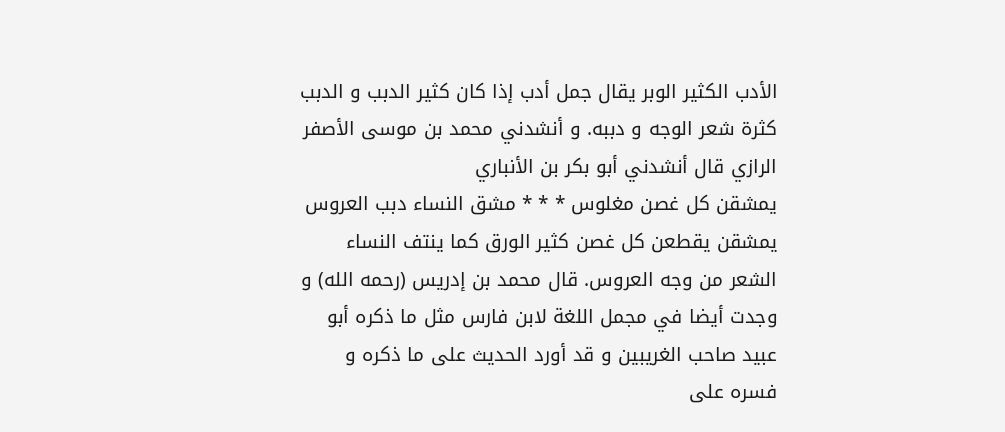الأدب الكثير الوبر يقال جمل أدب إذا كان كثير الدبب و الدبب كثرة شعر الوجه و دببه. و أنشدني محمد بن موسى الأصفر الرازي قال أنشدني أبو بكر بن الأنباري
يمشقن كل غصن مغلوس * * * مشق النساء دبب العروس
يمشقن يقطعن كل غصن كثير الورق كما ينتف النساء الشعر من وجه العروس. قال محمد بن إدريس (رحمه الله) و وجدت أيضا في مجمل اللغة لابن فارس مثل ما ذكره أبو عبيد صاحب الغريبين و قد أورد الحديث على ما ذكره و فسره على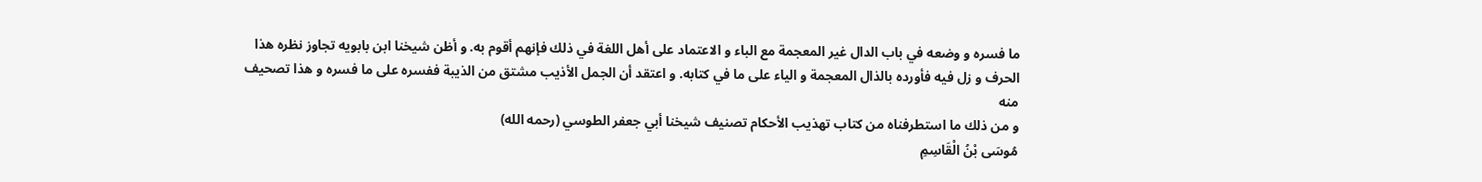ما فسره و وضعه في باب الدال غير المعجمة مع الباء و الاعتماد على أهل اللغة في ذلك فإنهم أقوم به. و أظن شيخنا ابن بابويه تجاوز نظره هذا الحرف و زل فيه فأورده بالذال المعجمة و الياء على ما في كتابه. و اعتقد أن الجمل الأذيب مشتق من الذيبة ففسره على ما فسره و هذا تصحيف منه
و من ذلك ما استطرفناه من كتاب تهذيب الأحكام تصنيف شيخنا أبي جعفر الطوسي (رحمه الله)
مُوسَى بْنُ الْقَاسِمِ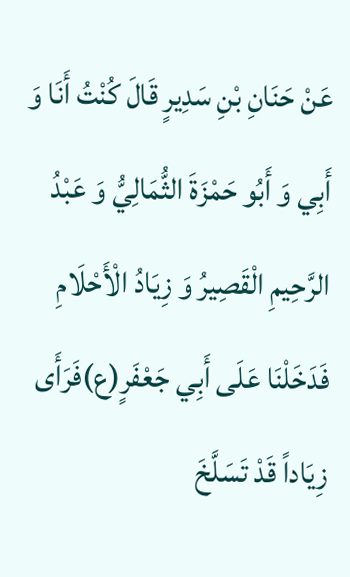عَنْ حَنَانِ بْنِ سَدِيرٍ قَالَ كُنْتُ أَنَا وَ أَبِي وَ أَبُو حَمْزَةَ الثُّمَالِيُّ وَ عَبْدُ الرَّحِيمِ الْقَصِيرُ وَ زِيَادُ الْأَحْلَامِ فَدَخَلْنَا عَلَى أَبِي جَعْفَرٍ(ع)فَرَأَى زِيَاداً قَدْ تَسَلَّخَ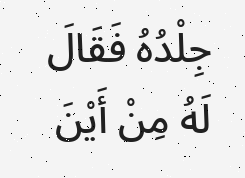جِلْدُهُ فَقَالَ لَهُ مِنْ أَيْنَ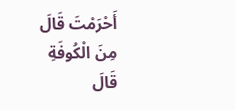أَحْرَمْتَ قَالَ مِنَ الْكُوفَةِ قَالَ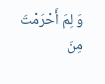وَ لِمَ أَحْرَمْتَ مِنَ